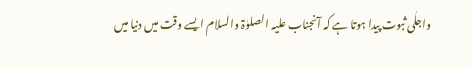واجلٰی ثبوت پیدا ہوتا ہے کہ آنجناب علیہ الصلوٰۃ والسلام ایسے وقت میں دنیا میں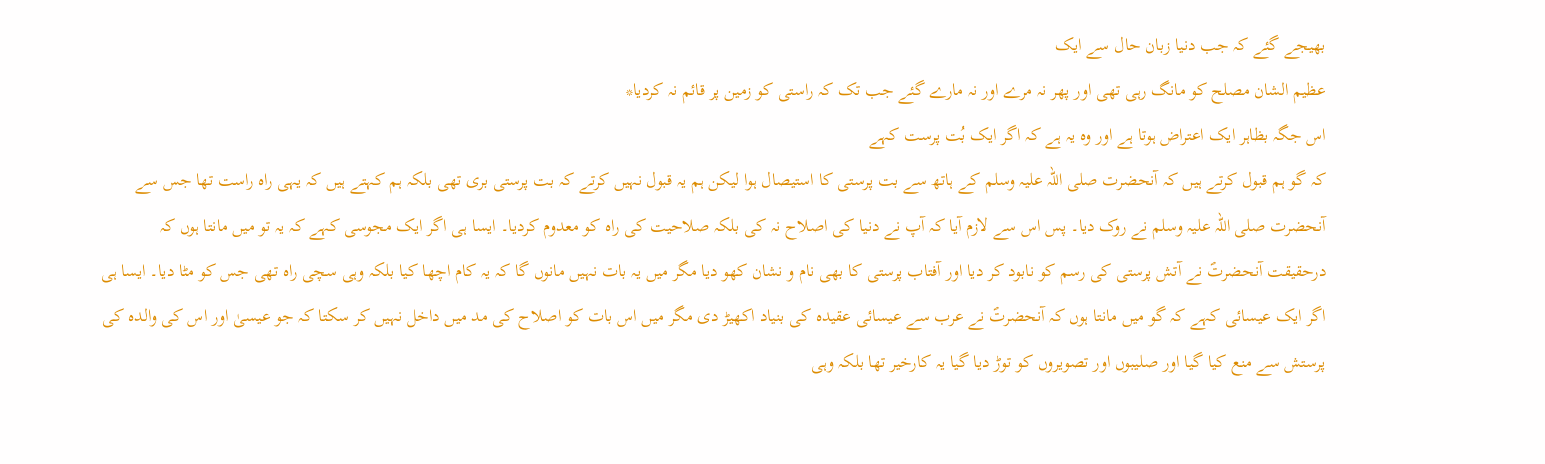بھیجے گئے کہ جب دنیا زبان حال سے ایک
عظیم الشان مصلح کو مانگ رہی تھی اور پھر نہ مرے اور نہ مارے گئے جب تک کہ راستی کو زمین پر قائم نہ کردیا*
اس جگہ بظاہر ایک اعتراض ہوتا ہے اور وہ یہ ہے کہ اگر ایک بُت پرست کہے
کہ گو ہم قبول کرتے ہیں کہ آنحضرت صلی اللہ علیہ وسلم کے ہاتھ سے بت پرستی کا استیصال ہوا لیکن ہم یہ قبول نہیں کرتے کہ بت پرستی بری تھی بلکہ ہم کہتے ہیں کہ یہی راہ راست تھا جس سے
آنحضرت صلی اللہ علیہ وسلم نے روک دیا۔ پس اس سے لازم آیا کہ آپ نے دنیا کی اصلاح نہ کی بلکہ صلاحیت کی راہ کو معدوم کردیا۔ ایسا ہی اگر ایک مجوسی کہے کہ یہ تو میں مانتا ہوں کہ
درحقیقت آنحضرتؐ نے آتش پرستی کی رسم کو نابود کر دیا اور آفتاب پرستی کا بھی نام و نشان کھو دیا مگر میں یہ بات نہیں مانوں گا کہ یہ کام اچھا کیا بلکہ وہی سچی راہ تھی جس کو مٹا دیا۔ ایسا ہی
اگر ایک عیسائی کہے کہ گو میں مانتا ہوں کہ آنحضرتؐ نے عرب سے عیسائی عقیدہ کی بنیاد اکھیڑ دی مگر میں اس بات کو اصلاح کی مد میں داخل نہیں کر سکتا کہ جو عیسیٰ اور اس کی والدہ کی
پرستش سے منع کیا گیا اور صلیبوں اور تصویروں کو توڑ دیا گیا یہ کارخیر تھا بلکہ وہی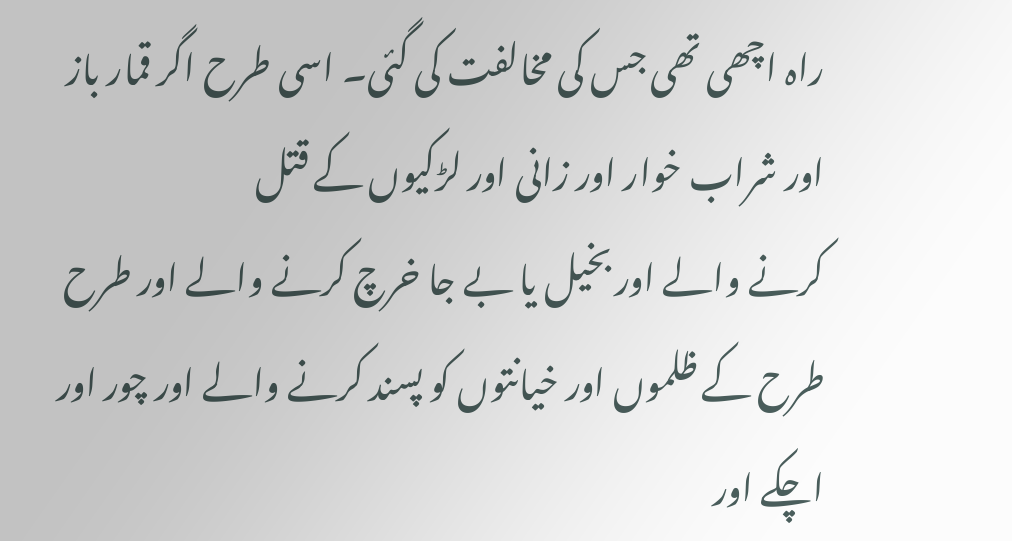راہ اچھی تھی جس کی مخالفت کی گئی۔ اسی طرح اگر قمار باز اور شراب خوار اور زانی اور لڑکیوں کے قتل
کرنے والے اور بخیل یا بے جا خرچ کرنے والے اور طرح طرح کے ظلموں اور خیانتوں کو پسند کرنے والے اور چور اور اچکے اور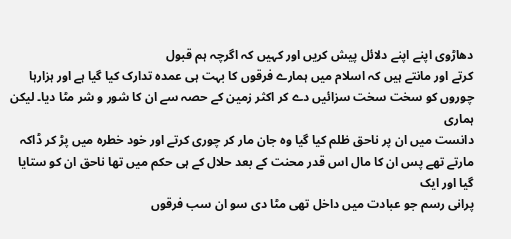دھاڑوی اپنے اپنے دلائل پیش کریں اور کہیں کہ اگرچہ ہم قبول
کرتے اور مانتے ہیں کہ اسلام میں ہمارے فرقوں کا بہت ہی عمدہ تدارک کیا گیا ہے اور ہزارہا چوروں کو سخت سخت سزائیں دے کر اکثر زمین کے حصہ سے ان کا شور و شر مٹا دیا۔ لیکن ہماری
دانست میں ان پر ناحق ظلم کیا گیا وہ جان مار کر چوری کرتے اور خود خطرہ میں پڑ کر ڈاکہ مارتے تھے پس ان کا مال اس قدر محنت کے بعد حلال کے ہی حکم میں تھا ناحق ان کو ستایا گیا اور ایک
پرانی رسم جو عبادت میں داخل تھی مٹا دی سو ان سب فرقوں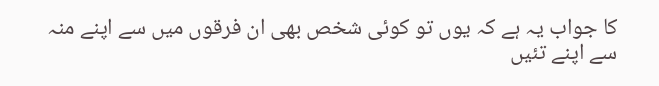کا جواب یہ ہے کہ یوں تو کوئی شخص بھی ان فرقوں میں سے اپنے منہ سے اپنے تئیں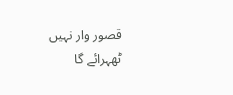قصور وار نہیں ٹھہرائے گا